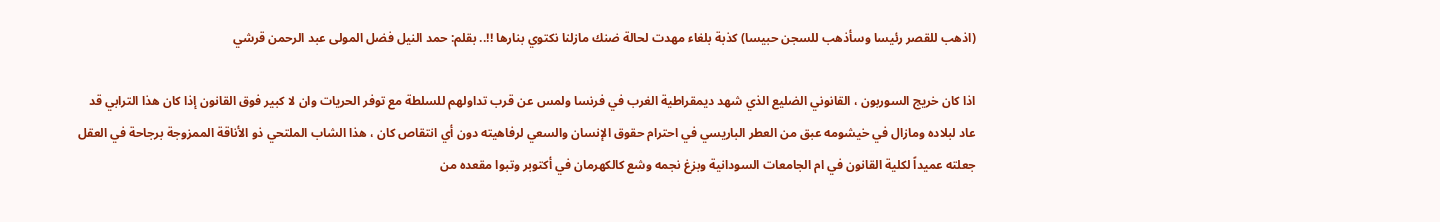(اذهب للقصر رئيسا وسأذهب للسجن حبيسا) كذبة بلغاء مهدت لحالة ضنك مازلنا نكتوي بنارها !!.. بقلم: حمد النيل فضل المولى عبد الرحمن قرشي

اذا كان خريج السوربون ، القانوني الضليع الذي شهد ديمقراطية الغرب في فرنسا ولمس عن قرب تداولهم للسلطة مع توفر الحريات وان لا كبير فوق القانون إذا كان هذا الترابي قد عاد لبلاده ومازال في خيشومه عبق من العطر الباريسي في احترام حقوق الإنسان والسعي لرفاهيته دون أي انتقاص كان ، هذا الشاب الملتحي ذو الأناقة الممزوجة برجاحة في العقل جعلته عميداً لكلية القانون في ام الجامعات السودانية وبزغ نجمه وشع كالكهرمان في أكتوبر وتبوا مقعده من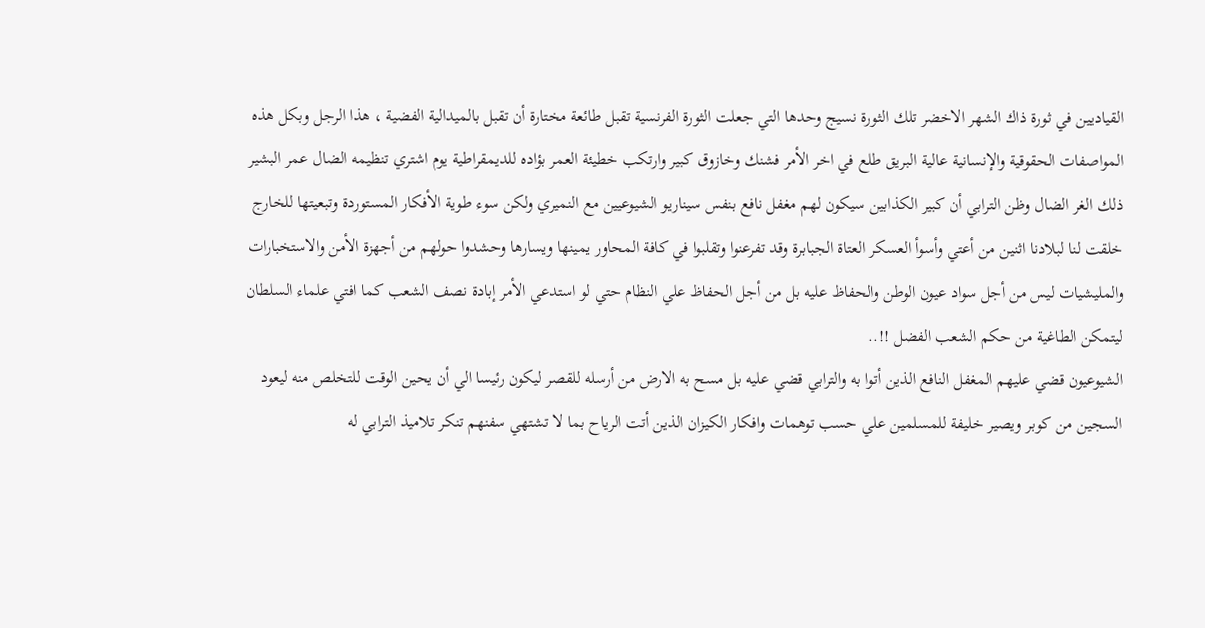القياديين في ثورة ذاك الشهر الاخضر تلك الثورة نسيج وحدها التي جعلت الثورة الفرنسية تقبل طائعة مختارة أن تقبل بالميدالية الفضية ، هذا الرجل وبكل هذه المواصفات الحقوقية والإنسانية عالية البريق طلع في اخر الأمر فشنك وخازوق كبير وارتكب خطيئة العمر بؤاده للديمقراطية يوم اشتري تنظيمه الضال عمر البشير ذلك الغر الضال وظن الترابي أن كبير الكذابين سيكون لهم مغفل نافع بنفس سيناريو الشيوعيين مع النميري ولكن سوء طوية الأفكار المستوردة وتبعيتها للخارج خلقت لنا لبلادنا اثنين من أعتي وأسوأ العسكر العتاة الجبابرة وقد تفرعنوا وتقلبوا في كافة المحاور يمينها ويسارها وحشدوا حولهم من أجهزة الأمن والاستخبارات والمليشيات ليس من أجل سواد عيون الوطن والحفاظ عليه بل من أجل الحفاظ علي النظام حتي لو استدعي الأمر إبادة نصف الشعب كما افتي علماء السلطان ليتمكن الطاغية من حكم الشعب الفضل !!..
الشيوعيون قضي عليهم المغفل النافع الذين أتوا به والترابي قضي عليه بل مسح به الارض من أرسله للقصر ليكون رئيسا الي أن يحين الوقت للتخلص منه ليعود السجين من كوبر ويصير خليفة للمسلمين علي حسب توهمات وافكار الكيزان الذين أتت الرياح بما لا تشتهي سفنهم تنكر تلاميذ الترابي له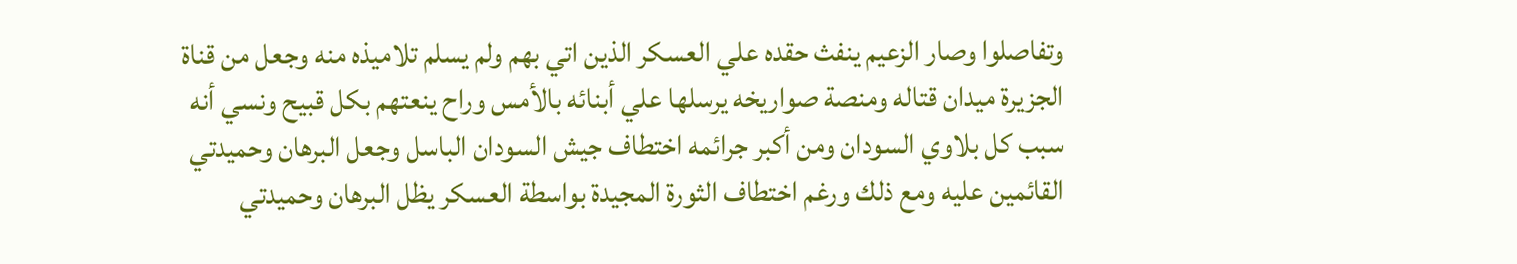وتفاصلوا وصار الزعيم ينفث حقده علي العسكر الذين اتي بهم ولم يسلم تلاميذه منه وجعل من قناة الجزيرة ميدان قتاله ومنصة صواريخه يرسلها علي أبنائه بالأمس وراح ينعتهم بكل قبيح ونسي أنه سبب كل بلاوي السودان ومن أكبر جرائمه اختطاف جيش السودان الباسل وجعل البرهان وحميدتي القائمين عليه ومع ذلك ورغم اختطاف الثورة المجيدة بواسطة العسكر يظل البرهان وحميدتي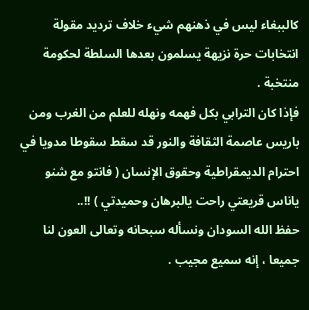كالببغاء ليس في ذهنهم شيء خلاف ترديد مقولة انتخابات حرة نزيهة يسلمون بعدها السلطة لحكومة منتخبة .
فإذا كان الترابي بكل فهمه ونهله للعلم من الغرب ومن باريس عاصمة الثقافة والنور قد سقط سقوطا مدويا في احترام الديمقراطية وحقوق الإنسان ( فانتو مع شنو ياناس قريعتي راحت يالبرهان وحميدتي ) !!..
حفظ الله السودان ونسأله سبحانه وتعالى العون لنا جميعا ، إنه سميع مجيب .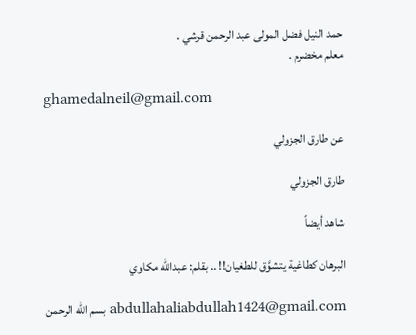حمد النيل فضل المولى عبد الرحمن قرشي .
معلم مخضرم .

ghamedalneil@gmail.com

عن طارق الجزولي

طارق الجزولي

شاهد أيضاً

البرهان كطاغية يتشوَّق للطغيان!! .. بقلم: عبدالله مكاوي

abdullahaliabdullah1424@gmail.com بسم الله الرحمن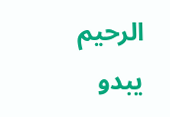الرحيم يبدو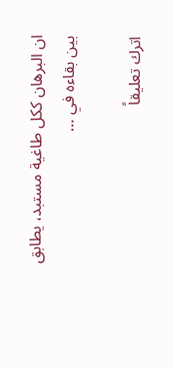ان البرهان ككل طاغية مستبد، يطابق بين بقاءه في …

اترك تعليقاً